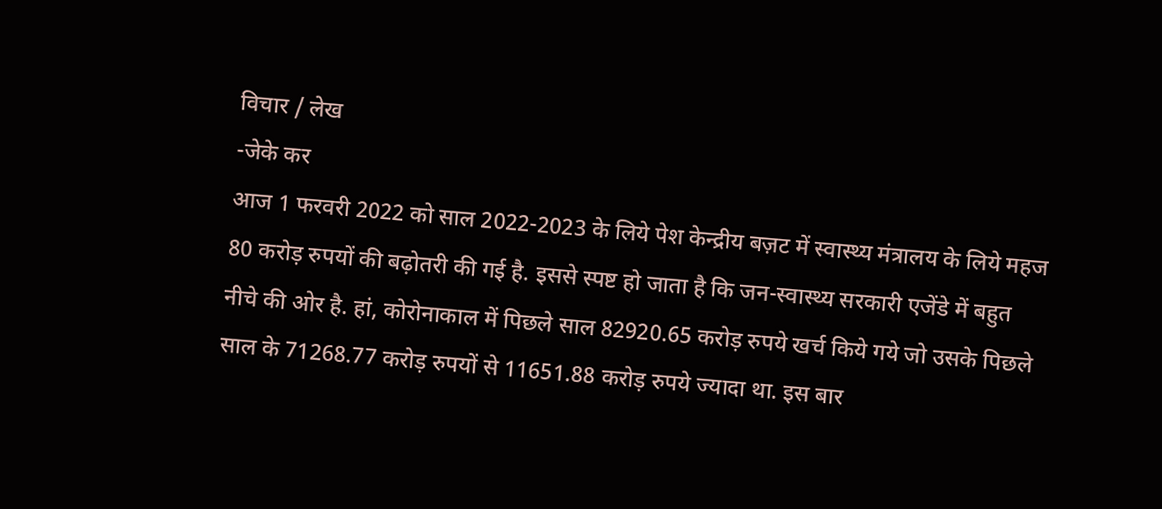विचार / लेख
-जेके कर
आज 1 फरवरी 2022 को साल 2022-2023 के लिये पेश केन्द्रीय बज़ट में स्वास्थ्य मंत्रालय के लिये महज 80 करोड़ रुपयों की बढ़ोतरी की गई है. इससे स्पष्ट हो जाता है कि जन-स्वास्थ्य सरकारी एजेंडे में बहुत नीचे की ओर है. हां, कोरोनाकाल में पिछले साल 82920.65 करोड़ रुपये खर्च किये गये जो उसके पिछले साल के 71268.77 करोड़ रुपयों से 11651.88 करोड़ रुपये ज्यादा था. इस बार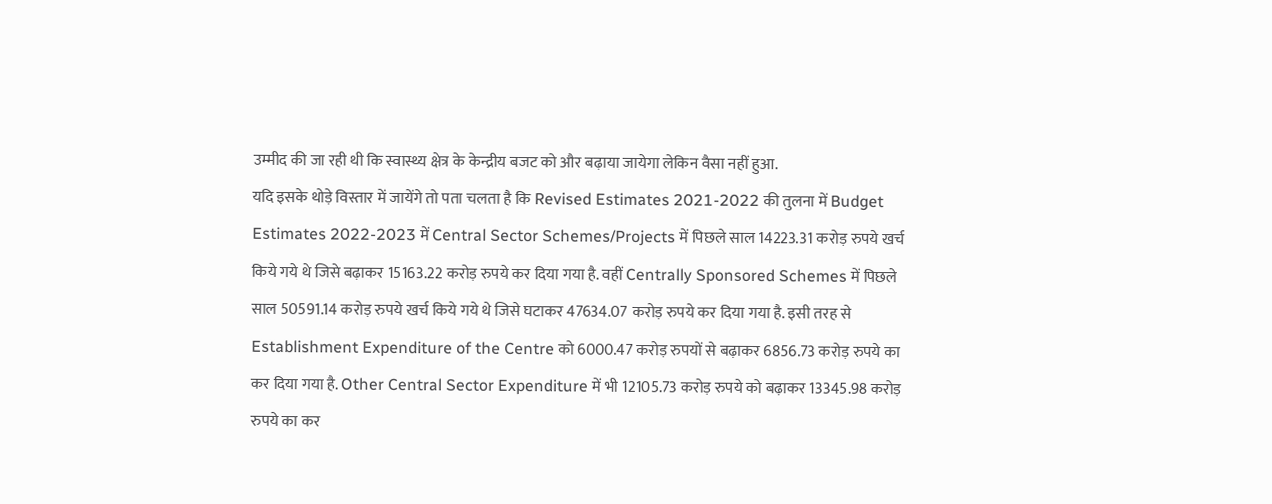उम्मीद की जा रही थी कि स्वास्थ्य क्षेत्र के केन्द्रीय बजट को और बढ़ाया जायेगा लेकिन वैसा नहीं हुआ.
यदि इसके थोड़े विस्तार में जायेंगे तो पता चलता है कि Revised Estimates 2021-2022 की तुलना में Budget Estimates 2022-2023 में Central Sector Schemes/Projects में पिछले साल 14223.31 करोड़ रुपये खर्च किये गये थे जिसे बढ़ाकर 15163.22 करोड़ रुपये कर दिया गया है. वहीं Centrally Sponsored Schemes में पिछले साल 50591.14 करोड़ रुपये खर्च किये गये थे जिसे घटाकर 47634.07 करोड़ रुपये कर दिया गया है. इसी तरह से Establishment Expenditure of the Centre को 6000.47 करोड़ रुपयों से बढ़ाकर 6856.73 करोड़ रुपये का कर दिया गया है. Other Central Sector Expenditure में भी 12105.73 करोड़ रुपये को बढ़ाकर 13345.98 करोड़ रुपये का कर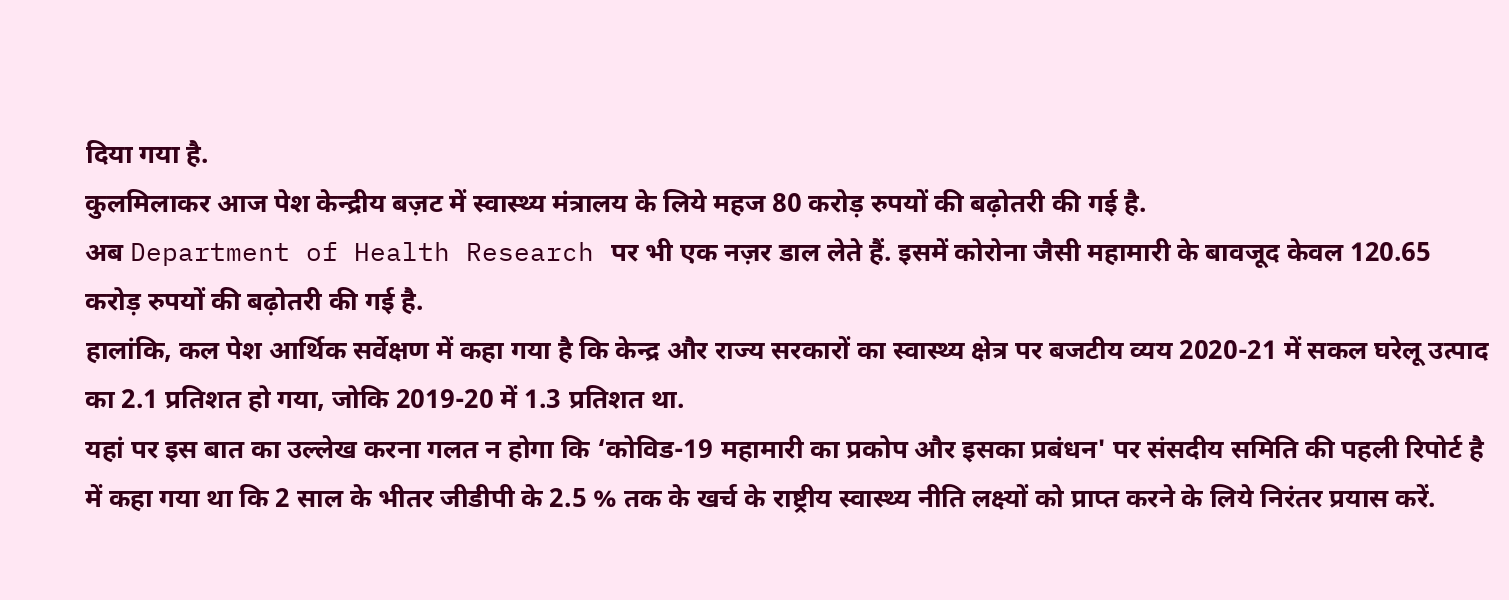दिया गया है.
कुलमिलाकर आज पेश केन्द्रीय बज़ट में स्वास्थ्य मंत्रालय के लिये महज 80 करोड़ रुपयों की बढ़ोतरी की गई है.
अब Department of Health Research पर भी एक नज़र डाल लेते हैं. इसमें कोरोना जैसी महामारी के बावजूद केवल 120.65 करोड़ रुपयों की बढ़ोतरी की गई है.
हालांकि, कल पेश आर्थिक सर्वेक्षण में कहा गया है कि केन्द्र और राज्य सरकारों का स्वास्थ्य क्षेत्र पर बजटीय व्यय 2020-21 में सकल घरेलू उत्पाद का 2.1 प्रतिशत हो गया, जोकि 2019-20 में 1.3 प्रतिशत था.
यहां पर इस बात का उल्लेख करना गलत न होगा कि ‘कोविड-19 महामारी का प्रकोप और इसका प्रबंधन' पर संसदीय समिति की पहली रिपोर्ट है में कहा गया था कि 2 साल के भीतर जीडीपी के 2.5 % तक के खर्च के राष्ट्रीय स्वास्थ्य नीति लक्ष्यों को प्राप्त करने के लिये निरंतर प्रयास करें.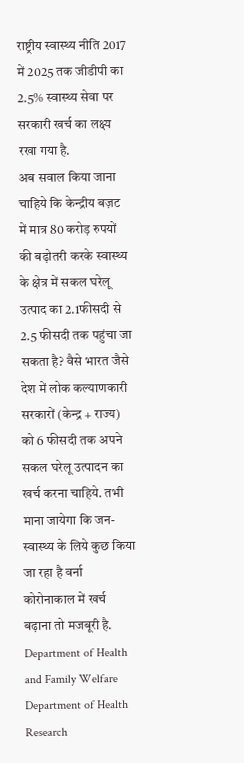राष्ट्रीय स्वास्थ्य नीति 2017 में 2025 तक जीडीपी का 2.5% स्वास्थ्य सेवा पर सरकारी खर्च का लक्ष्य रखा गया है.
अब सवाल किया जाना चाहिये कि केन्द्रीय बज़ट में मात्र 80 करोड़ रुपयों की बढ़ोतरी करके स्वास्थ्य के क्षेत्र में सकल घरेलू उत्पाद का 2.1फीसदी से 2.5 फीसदी तक पहुंचा जा सकता है? वैसे भारत जैसे देश में लोक कल्याणकारी सरकारों (केन्द्र + राज्य) को 6 फीसदी तक अपने सकल घरेलू उत्पादन का खर्च करना चाहिये. तभी माना जायेगा कि जन-स्वास्थ्य के लिये कुछ किया जा रहा है वर्ना कोरोनाकाल में खर्च बढ़ाना तो मजबूरी है.
Department of Health and Family Welfare Department of Health Research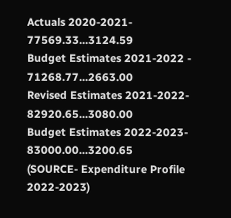Actuals 2020-2021- 77569.33...3124.59
Budget Estimates 2021-2022 - 71268.77...2663.00
Revised Estimates 2021-2022- 82920.65...3080.00
Budget Estimates 2022-2023- 83000.00...3200.65
(SOURCE- Expenditure Profile 2022-2023)